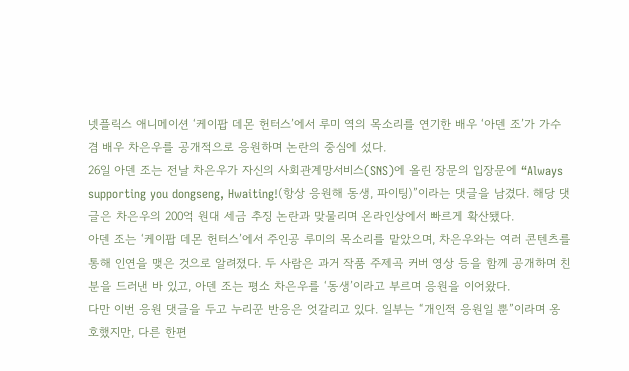넷플릭스 애니메이션 ‘케이팝 데몬 헌터스’에서 루미 역의 목소리를 연기한 배우 ‘아덴 조’가 가수 겸 배우 차은우를 공개적으로 응원하며 논란의 중심에 섰다.
26일 아덴 조는 전날 차은우가 자신의 사회관계망서비스(SNS)에 올린 장문의 입장문에 “Always supporting you dongseng, Hwaiting!(항상 응원해 동생, 파이팅)”이라는 댓글을 남겼다. 해당 댓글은 차은우의 200억 원대 세금 추징 논란과 맞물리며 온라인상에서 빠르게 확산됐다.
아덴 조는 ‘케이팝 데몬 헌터스’에서 주인공 루미의 목소리를 맡았으며, 차은우와는 여러 콘텐츠를 통해 인연을 맺은 것으로 알려졌다. 두 사람은 과거 작품 주제곡 커버 영상 등을 함께 공개하며 친분을 드러낸 바 있고, 아덴 조는 평소 차은우를 ‘동생’이라고 부르며 응원을 이어왔다.
다만 이번 응원 댓글을 두고 누리꾼 반응은 엇갈리고 있다. 일부는 “개인적 응원일 뿐”이라며 옹호했지만, 다른 한편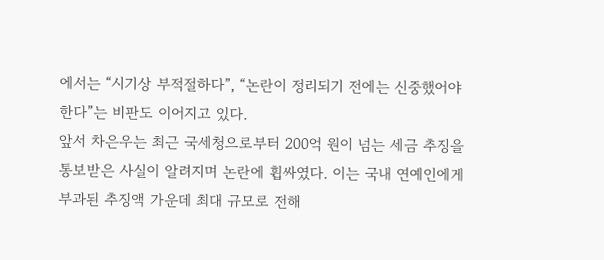에서는 “시기상 부적절하다”, “논란이 정리되기 전에는 신중했어야 한다”는 비판도 이어지고 있다.
앞서 차은우는 최근 국세청으로부터 200억 원이 넘는 세금 추징을 통보받은 사실이 알려지며 논란에 휩싸였다. 이는 국내 연예인에게 부과된 추징액 가운데 최대 규모로 전해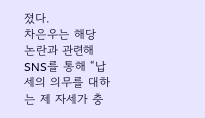졌다.
차은우는 해당 논란과 관련해 SNS를 통해 “납세의 의무를 대하는 제 자세가 충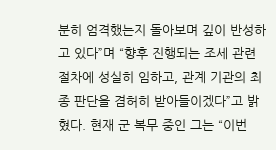분히 엄격했는지 돌아보며 깊이 반성하고 있다”며 “향후 진행되는 조세 관련 절차에 성실히 임하고, 관계 기관의 최종 판단을 겸허히 받아들이겠다”고 밝혔다. 현재 군 복무 중인 그는 “이번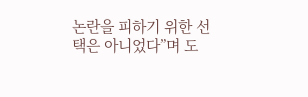논란을 피하기 위한 선택은 아니었다”며 도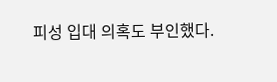피성 입대 의혹도 부인했다.